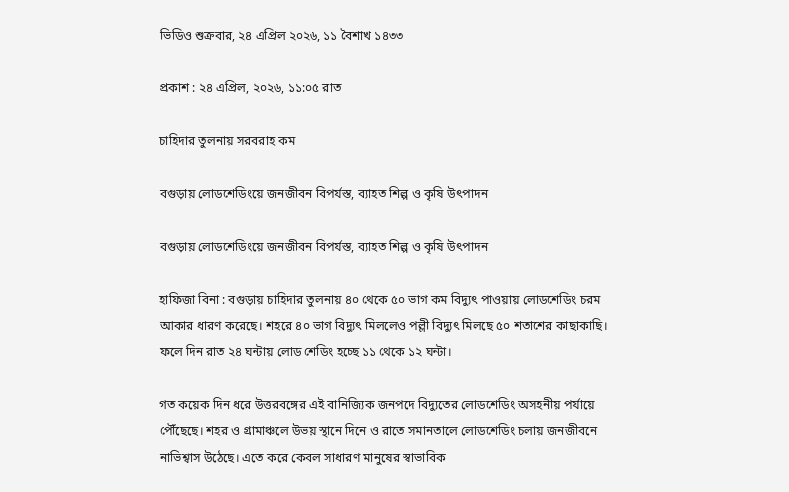ভিডিও শুক্রবার, ২৪ এপ্রিল ২০২৬, ১১ বৈশাখ ১৪৩৩

প্রকাশ : ২৪ এপ্রিল, ২০২৬, ১১:০৫ রাত

চাহিদার তুলনায় সরবরাহ কম

বগুড়ায় লোডশেডিংয়ে জনজীবন বিপর্যস্ত, ব্যাহত শিল্প ও কৃষি উৎপাদন

বগুড়ায় লোডশেডিংয়ে জনজীবন বিপর্যস্ত, ব্যাহত শিল্প ও কৃষি উৎপাদন

হাফিজা বিনা : বগুড়ায় চাহিদার তুলনায় ৪০ থেকে ৫০ ভাগ কম বিদ্যুৎ পাওয়ায় লোডশেডিং চরম আকার ধারণ করেছে। শহরে ৪০ ভাগ বিদ্যুৎ মিললেও পল্লী বিদ্যুৎ মিলছে ৫০ শতাশের কাছাকাছি। ফলে দিন রাত ২৪ ঘন্টায় লোড শেডিং হচ্ছে ১১ থেকে ১২ ঘন্টা।

গত কয়েক দিন ধরে উত্তরবঙ্গের এই বানিজ্যিক জনপদে বিদ্যুতের লোডশেডিং অসহনীয় পর্যায়ে পৌঁছেছে। শহর ও গ্রামাঞ্চলে উভয় স্থানে দিনে ও রাতে সমানতালে লোডশেডিং চলায় জনজীবনে নাভিশ্বাস উঠেছে। এতে করে কেবল সাধারণ মানুষের স্বাভাবিক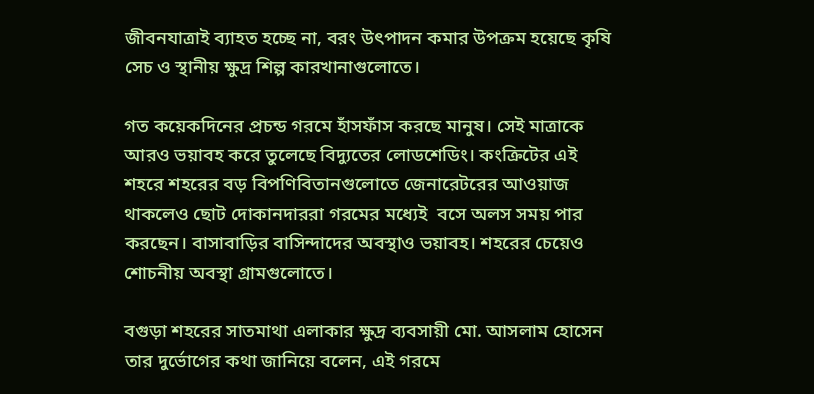জীবনযাত্রাই ব্যাহত হচ্ছে না, বরং উৎপাদন কমার উপক্রম হয়েছে কৃষি সেচ ও স্থানীয় ক্ষুদ্র শিল্প কারখানাগুলোতে।

গত কয়েকদিনের প্রচন্ড গরমে হাঁসফাঁস করছে মানুষ। সেই মাত্রাকে আরও ভয়াবহ করে তুলেছে বিদ্যুতের লোডশেডিং। কংক্রিটের এই শহরে শহরের বড় বিপণিবিতানগুলোতে জেনারেটরের আওয়াজ থাকলেও ছোট দোকানদাররা গরমের মধ্যেই  বসে অলস সময় পার করছেন। বাসাবাড়ির বাসিন্দাদের অবস্থাও ভয়াবহ। শহরের চেয়েও শোচনীয় অবস্থা গ্রামগুলোতে।

বগুড়া শহরের সাতমাথা এলাকার ক্ষুদ্র ব্যবসায়ী মো. আসলাম হোসেন তার দুর্ভোগের কথা জানিয়ে বলেন, এই গরমে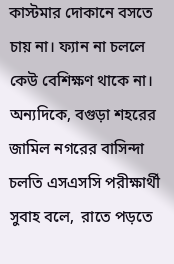কাস্টমার দোকানে বসতে চায় না। ফ্যান না চললে কেউ বেশিক্ষণ থাকে না। অন্যদিকে, বগুড়া শহরের জামিল নগরের বাসিন্দা চলতি এসএসসি পরীক্ষার্থী সুবাহ বলে,  রাতে পড়তে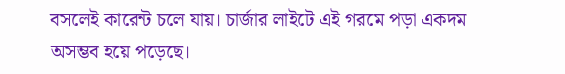বসলেই কারেন্ট চলে যায়। চার্জার লাইটে এই গরমে পড়া একদম অসম্ভব হয়ে পড়েছে।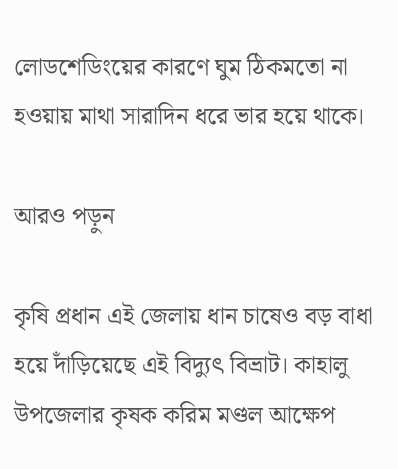লোডশেডিংয়ের কারণে ঘুম ঠিকমতো না হওয়ায় মাথা সারাদিন ধরে ভার হয়ে থাকে।

আরও পড়ুন

কৃষি প্রধান এই জেলায় ধান চাষেও বড় বাধা হয়ে দাঁড়িয়েছে এই বিদ্যুৎ বিভ্রাট। কাহালু উপজেলার কৃষক করিম মণ্ডল আক্ষেপ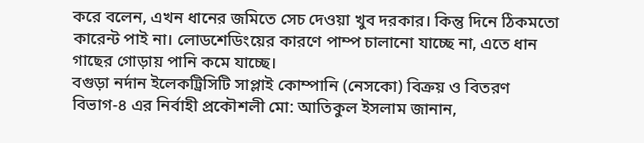করে বলেন, এখন ধানের জমিতে সেচ দেওয়া খুব দরকার। কিন্তু দিনে ঠিকমতো কারেন্ট পাই না। লোডশেডিংয়ের কারণে পাম্প চালানো যাচ্ছে না, এতে ধান গাছের গোড়ায় পানি কমে যাচ্ছে।
বগুড়া নর্দান ইলেকট্রিসিটি সাপ্লাই কোম্পানি (নেসকো) বিক্রয় ও বিতরণ বিভাগ-৪ এর নির্বাহী প্রকৌশলী মো: আতিকুল ইসলাম জানান,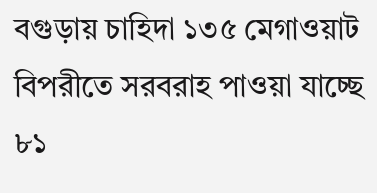বগুড়ায় চাহিদা ১৩৫ মেগাওয়াট বিপরীতে সরবরাহ পাওয়া যাচ্ছে ৮১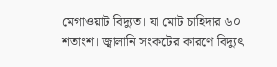মেগাওয়াট বিদ্যুত। যা মোট চাহিদার ৬০ শতাংশ। জ্বালানি সংকটের কারণে বিদ্যুৎ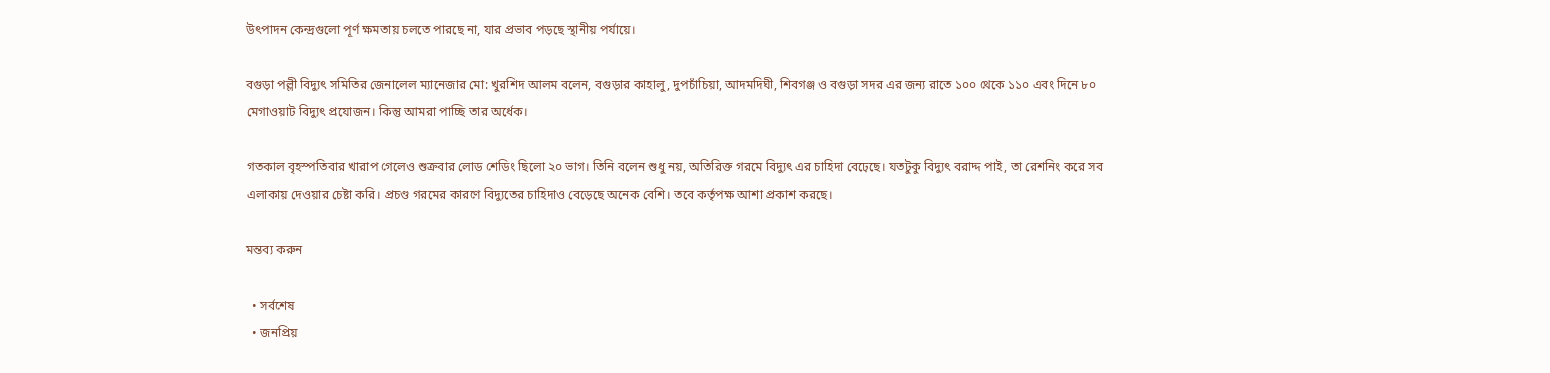উৎপাদন কেন্দ্রগুলো পূর্ণ ক্ষমতায় চলতে পারছে না, যার প্রভাব পড়ছে স্থানীয় পর্যায়ে।

বগুড়া পল্লী বিদ্যুৎ সমিতির জেনালেল ম্যানেজার মো: খুরশিদ আলম বলেন, বগুড়ার কাহালু, দুপচাঁচিয়া, আদমদিঘী, শিবগঞ্জ ও বগুড়া সদর এর জন্য রাতে ১০০ থেকে ১১০ এবং দিনে ৮০ মেগাওয়াট বিদ্যুৎ প্রযোজন। কিন্তু আমরা পাচ্ছি তার অর্ধেক।

গতকাল বৃহস্পতিবার খারাপ গেলেও শুক্রবার লোড শেডিং ছিলো ২০ ভাগ। তিনি বলেন শুধু নয়, অতিরিক্ত গরমে বিদ্যুৎ এর চাহিদা বেঢ়েছে। যতটুকু বিদ্যুৎ বরাদ্দ পাই, তা রেশনিং করে সব এলাকায় দেওয়ার চেষ্টা করি। প্রচণ্ড গরমের কারণে বিদ্যুতের চাহিদাও বেড়েছে অনেক বেশি। তবে কর্তৃপক্ষ আশা প্রকাশ করছে।

মন্তব্য করুন

  • সর্বশেষ
  • জনপ্রিয়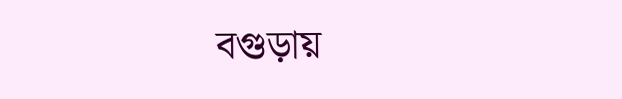বগুড়ায়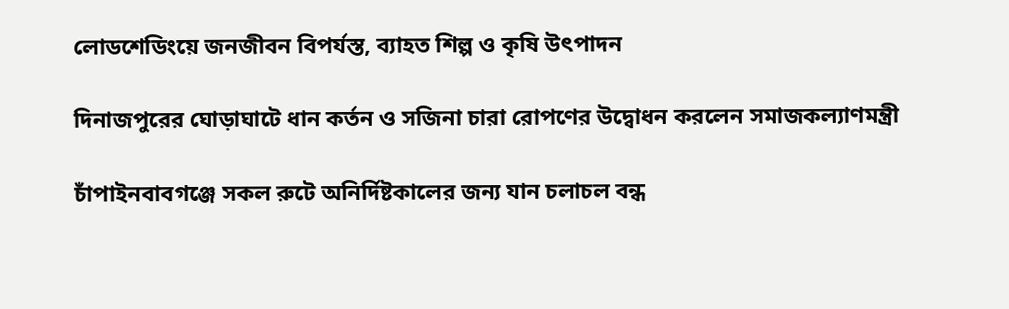লোডশেডিংয়ে জনজীবন বিপর্যস্ত, ব্যাহত শিল্প ও কৃষি উৎপাদন

দিনাজপুরের ঘোড়াঘাটে ধান কর্তন ও সজিনা চারা রোপণের উদ্বোধন করলেন সমাজকল্যাণমন্ত্রী

চাঁপাইনবাবগঞ্জে সকল রুটে অনির্দিষ্টকালের জন্য যান চলাচল বন্ধ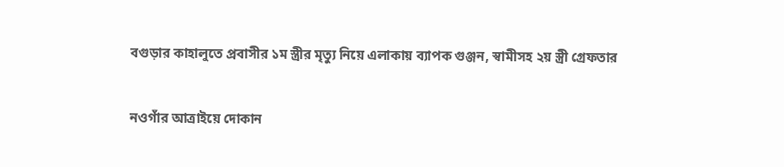বগুড়ার কাহালুতে প্রবাসীর ১ম স্ত্রীর মৃত্যু নিয়ে এলাকায় ব্যাপক গুঞ্জন, স্বামীসহ ২য় স্ত্রী গ্রেফতার

নওগাঁর আত্রাইয়ে দোকান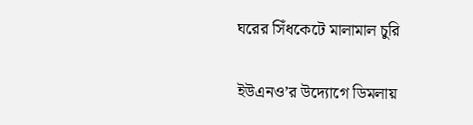ঘরের সিঁধকেটে মালামাল চুরি

ইউএনও’র উদ্যোগে ডিমলায়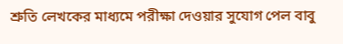শ্রুতি লেখকের মাধ্যমে পরীক্ষা দেওয়ার সুযোগ পেল বাবু